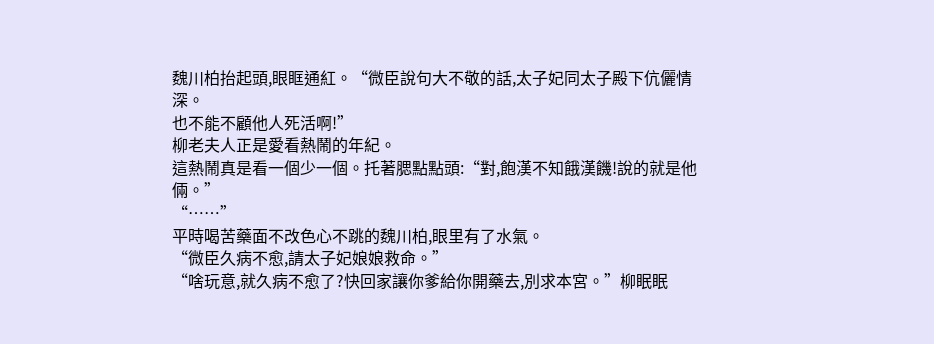魏川柏抬起頭,眼眶通紅。“微臣說句大不敬的話,太子妃同太子殿下伉儷情深。
也不能不顧他人死活啊!”
柳老夫人正是愛看熱鬧的年紀。
這熱鬧真是看一個少一個。托著腮點點頭:“對,飽漢不知餓漢饑!說的就是他倆。”
“……”
平時喝苦藥面不改色心不跳的魏川柏,眼里有了水氣。
“微臣久病不愈,請太子妃娘娘救命。”
“啥玩意,就久病不愈了?快回家讓你爹給你開藥去,別求本宮。”柳眠眠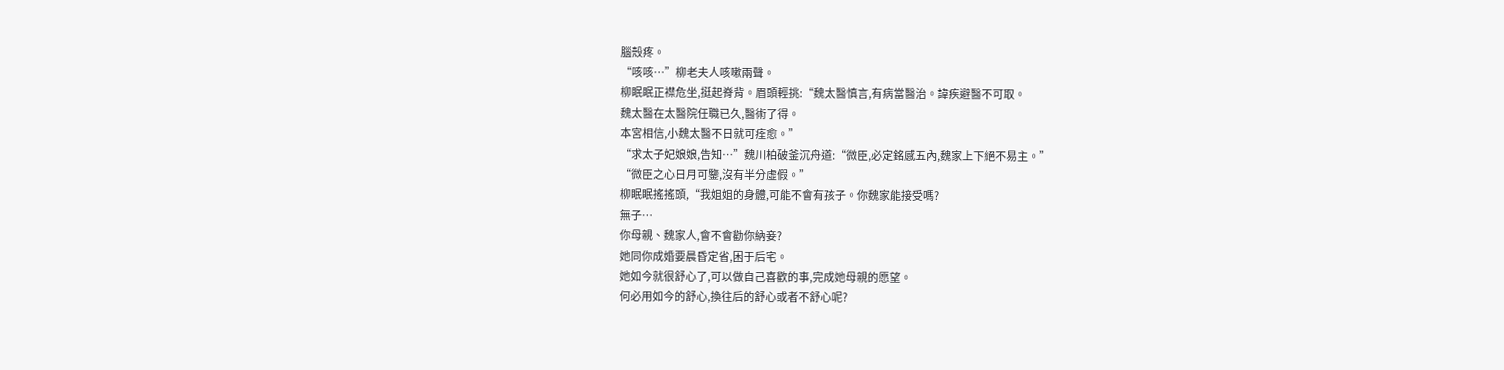腦殼疼。
“咳咳…”柳老夫人咳嗽兩聲。
柳眠眠正襟危坐,挺起脊背。眉頭輕挑:“魏太醫慎言,有病當醫治。諱疾避醫不可取。
魏太醫在太醫院任職已久,醫術了得。
本宮相信,小魏太醫不日就可痊愈。”
“求太子妃娘娘,告知…”魏川柏破釜沉舟道:“微臣,必定銘感五內,魏家上下絕不易主。”
“微臣之心日月可鑒,沒有半分虛假。”
柳眠眠搖搖頭,“我姐姐的身體,可能不會有孩子。你魏家能接受嗎?
無子…
你母親、魏家人,會不會勸你納妾?
她同你成婚要晨昏定省,困于后宅。
她如今就很舒心了,可以做自己喜歡的事,完成她母親的愿望。
何必用如今的舒心,換往后的舒心或者不舒心呢?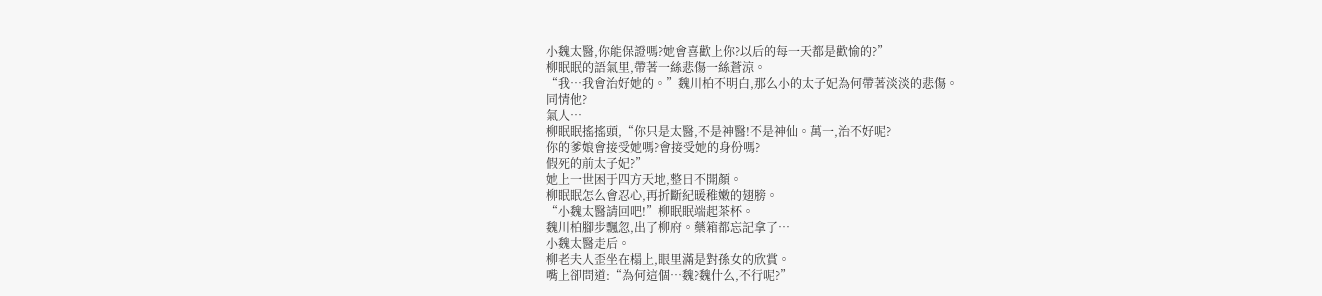小魏太醫,你能保證嗎?她會喜歡上你?以后的每一天都是歡愉的?”
柳眠眠的語氣里,帶著一絲悲傷一絲蒼涼。
“我…我會治好她的。”魏川柏不明白,那么小的太子妃為何帶著淡淡的悲傷。
同情他?
氣人…
柳眠眠搖搖頭,“你只是太醫,不是神醫!不是神仙。萬一,治不好呢?
你的爹娘會接受她嗎?會接受她的身份嗎?
假死的前太子妃?”
她上一世困于四方天地,整日不開顏。
柳眠眠怎么會忍心,再折斷紀暖稚嫩的翅膀。
“小魏太醫請回吧!”柳眠眠端起茶杯。
魏川柏腳步飄忽,出了柳府。藥箱都忘記拿了…
小魏太醫走后。
柳老夫人歪坐在榻上,眼里滿是對孫女的欣賞。
嘴上卻問道:“為何這個…魏?魏什么,不行呢?”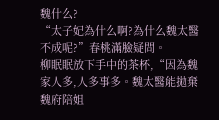魏什么?
“太子妃為什么啊?為什么魏太醫不成呢?”春桃滿臉疑問。
柳眠眠放下手中的茶杯,“因為魏家人多,人多事多。魏太醫能拋棄魏府陪姐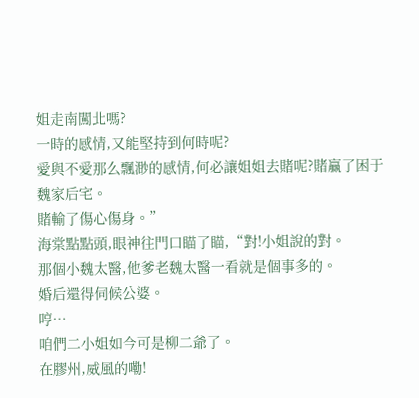姐走南闖北嗎?
一時的感情,又能堅持到何時呢?
愛與不愛那么飄渺的感情,何必讓姐姐去賭呢?賭贏了困于魏家后宅。
賭輸了傷心傷身。”
海棠點點頭,眼神往門口瞄了瞄,“對!小姐說的對。
那個小魏太醫,他爹老魏太醫一看就是個事多的。
婚后還得伺候公婆。
哼…
咱們二小姐如今可是柳二爺了。
在膠州,威風的嘞!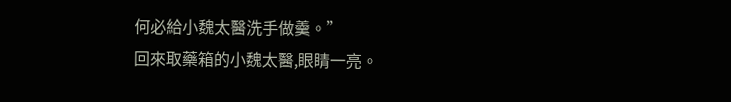何必給小魏太醫洗手做羹。”
回來取藥箱的小魏太醫,眼睛一亮。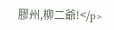膠州,柳二爺!</p>